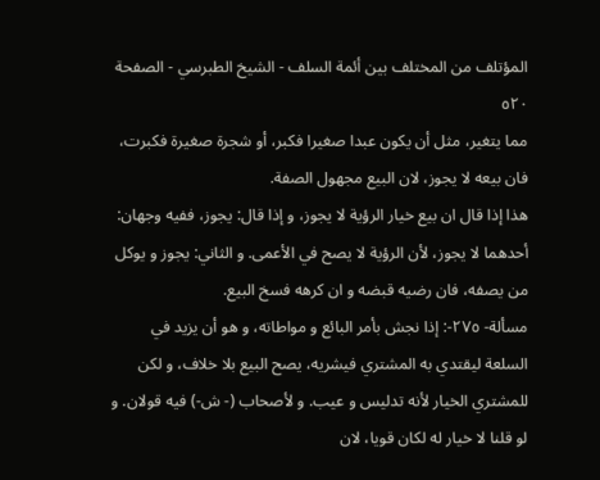المؤتلف من المختلف بين أئمة السلف - الشيخ الطبرسي - الصفحة ٥٢٠
مما يتغير، مثل أن يكون عبدا صغيرا فكبر، أو شجرة صغيرة فكبرت، فان بيعه لا يجوز، لان البيع مجهول الصفة.
هذا إذا قال ان بيع خيار الرؤية لا يجوز، و إذا قال: يجوز، ففيه وجهان:
أحدهما لا يجوز، لأن الرؤية لا يصح في الأعمى. و الثاني: يجوز و يوكل من يصفه، فان رضيه قبضه و ان كرهه فسخ البيع.
مسألة- ٢٧٥-: إذا نجش بأمر البائع و مواطاته، و هو أن يزيد في السلعة ليقتدي به المشتري فيشريه، يصح البيع بلا خلاف، و لكن للمشتري الخيار لأنه تدليس و عيب. و لأصحاب (- ش-) فيه قولان. و لو قلنا لا خيار له لكان قويا، لان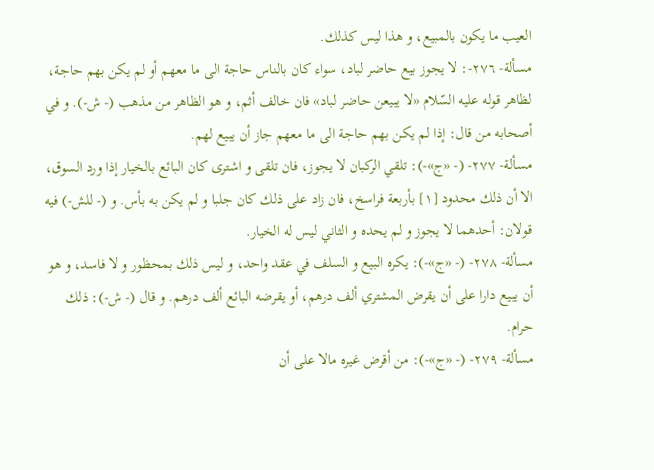العيب ما يكون بالمبيع، و هذا ليس كذلك.
مسألة- ٢٧٦-: لا يجوز بيع حاضر لباد، سواء كان بالناس حاجة الى ما معهم أو لم يكن بهم حاجة، لظاهر قوله عليه السّلام «لا يبيعن حاضر لباد» فان خالف أثم، و هو الظاهر من مذهب (- ش-). و في أصحابه من قال: إذا لم يكن بهم حاجة الى ما معهم جاز أن يبيع لهم.
مسألة- ٢٧٧- (- «ج»-): تلقي الركبان لا يجوز، فان تلقى و اشترى كان البائع بالخيار إذا ورد السوق، الا أن ذلك محدود [١] بأربعة فراسخ، فان زاد على ذلك كان جلبا و لم يكن به بأس. و (- للش-) فيه قولان: أحدهما لا يجوز و لم يحده و الثاني ليس له الخيار.
مسألة- ٢٧٨- (- «ج»-): يكره البيع و السلف في عقد واحد، و ليس ذلك بمحظور و لا فاسد، و هو أن يبيع دارا على أن يقرض المشتري ألف درهم، أو يقرضه البائع ألف درهم. و قال (- ش-): ذلك حرام.
مسألة- ٢٧٩- (- «ج»-): من أقرض غيره مالا على أن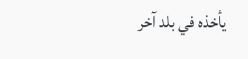يأخذه في بلد آخر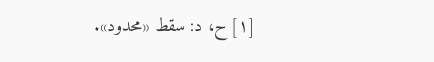[١] ح، د: سقط «محدود».